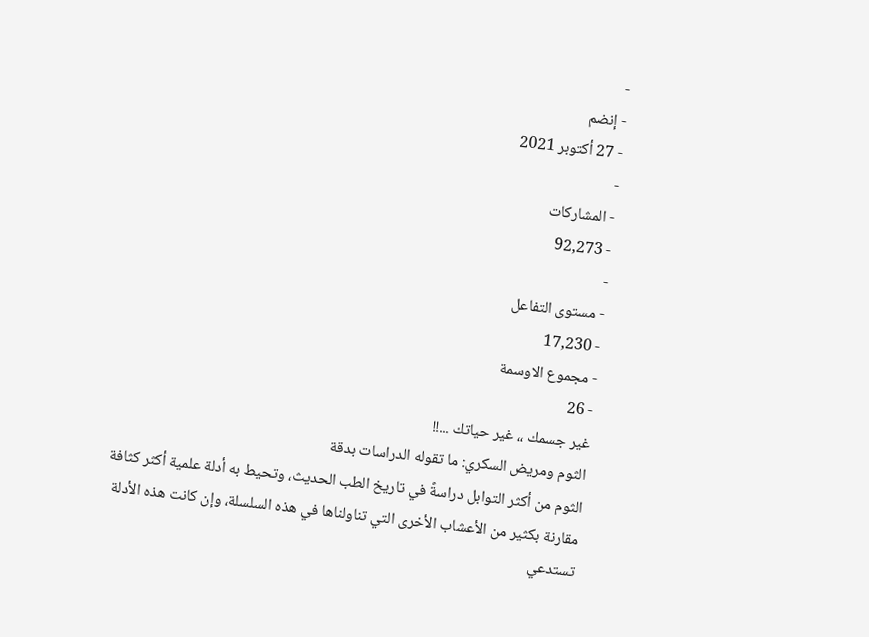-
- إنضم
- 27 أكتوبر 2021
-
- المشاركات
- 92,273
-
- مستوى التفاعل
- 17,230
- مجموع الاوسمة
- 26
غير جسمك ،، غير حياتك ...!!
الثوم ومريض السكري: ما تقوله الدراسات بدقة
الثوم من أكثر التوابل دراسةً في تاريخ الطب الحديث، وتحيط به أدلة علمية أكثر كثافة مقارنة بكثير من الأعشاب الأخرى التي تناولناها في هذه السلسلة، وإن كانت هذه الأدلة تستدعي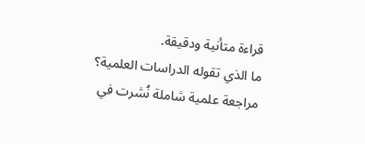قراءة متأنية ودقيقة.
ما الذي تقوله الدراسات العلمية؟
مراجعة علمية شاملة نُشرت في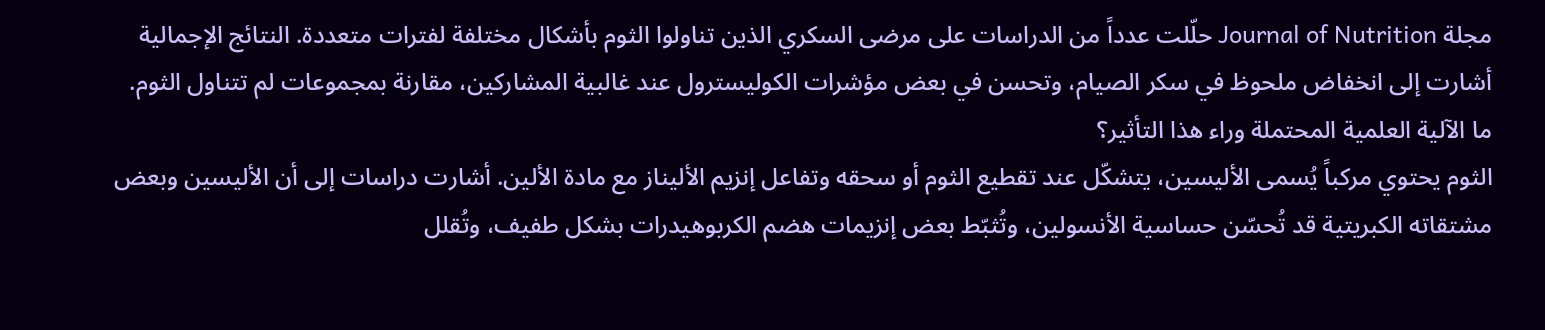مجلة Journal of Nutrition حلّلت عدداً من الدراسات على مرضى السكري الذين تناولوا الثوم بأشكال مختلفة لفترات متعددة. النتائج الإجمالية أشارت إلى انخفاض ملحوظ في سكر الصيام، وتحسن في بعض مؤشرات الكوليسترول عند غالبية المشاركين، مقارنة بمجموعات لم تتناول الثوم.
ما الآلية العلمية المحتملة وراء هذا التأثير؟
الثوم يحتوي مركباً يُسمى الأليسين، يتشكّل عند تقطيع الثوم أو سحقه وتفاعل إنزيم الأليناز مع مادة الألين. أشارت دراسات إلى أن الأليسين وبعض مشتقاته الكبريتية قد تُحسّن حساسية الأنسولين، وتُثبّط بعض إنزيمات هضم الكربوهيدرات بشكل طفيف، وتُقلل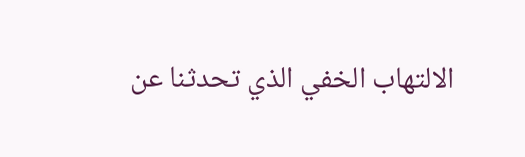الالتهاب الخفي الذي تحدثنا عن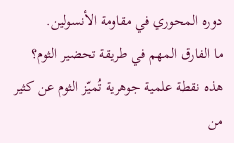دوره المحوري في مقاومة الأنسولين.
ما الفارق المهم في طريقة تحضير الثوم؟
هذه نقطة علمية جوهرية تُميّز الثوم عن كثير من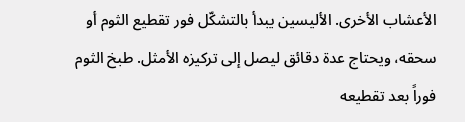الأعشاب الأخرى. الأليسين يبدأ بالتشكّل فور تقطيع الثوم أو سحقه، ويحتاج عدة دقائق ليصل إلى تركيزه الأمثل. طبخ الثوم فوراً بعد تقطيعه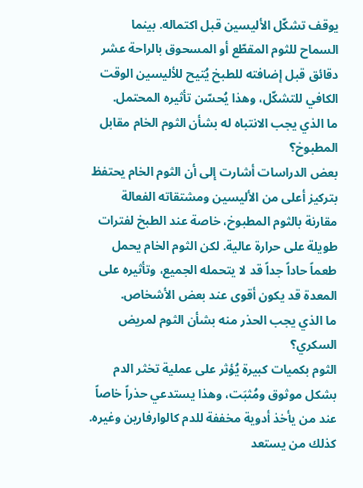يوقف تشكّل الأليسين قبل اكتماله. بينما السماح للثوم المقطّع أو المسحوق بالراحة عشر دقائق قبل إضافته للطبخ يُتيح للأليسين الوقت الكافي للتشكّل، وهذا يُحسّن تأثيره المحتمل.
ما الذي يجب الانتباه له بشأن الثوم الخام مقابل المطبوخ؟
بعض الدراسات أشارت إلى أن الثوم الخام يحتفظ بتركيز أعلى من الأليسين ومشتقاته الفعالة مقارنة بالثوم المطبوخ، خاصة عند الطبخ لفترات طويلة على حرارة عالية. لكن الثوم الخام يحمل طعماً حاداً جداً قد لا يتحمله الجميع، وتأثيره على المعدة قد يكون أقوى عند بعض الأشخاص.
ما الذي يجب الحذر منه بشأن الثوم لمريض السكري؟
الثوم بكميات كبيرة يُؤثر على عملية تخثر الدم بشكل موثوق ومُثبَت، وهذا يستدعي حذراً خاصاً عند من يأخذ أدوية مخففة للدم كالوارفارين وغيره. كذلك من يستعد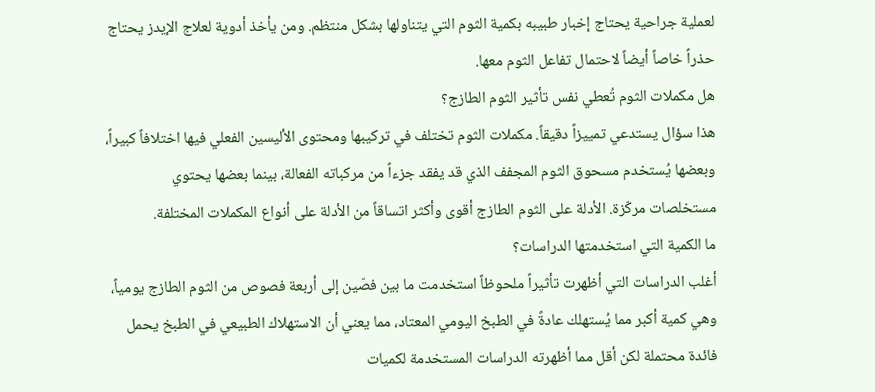لعملية جراحية يحتاج إخبار طبيبه بكمية الثوم التي يتناولها بشكل منتظم. ومن يأخذ أدوية لعلاج الإيدز يحتاج حذراً خاصاً أيضاً لاحتمال تفاعل الثوم معها.
هل مكملات الثوم تُعطي نفس تأثير الثوم الطازج؟
هذا سؤال يستدعي تمييزاً دقيقاً. مكملات الثوم تختلف في تركيبها ومحتوى الأليسين الفعلي فيها اختلافاً كبيراً، وبعضها يُستخدم مسحوق الثوم المجفف الذي قد يفقد جزءاً من مركباته الفعالة، بينما بعضها يحتوي مستخلصات مركّزة. الأدلة على الثوم الطازج أقوى وأكثر اتساقاً من الأدلة على أنواع المكملات المختلفة.
ما الكمية التي استخدمتها الدراسات؟
أغلب الدراسات التي أظهرت تأثيراً ملحوظاً استخدمت ما بين فصّين إلى أربعة فصوص من الثوم الطازج يومياً، وهي كمية أكبر مما يُستهلك عادةً في الطبخ اليومي المعتاد، مما يعني أن الاستهلاك الطبيعي في الطبخ يحمل فائدة محتملة لكن أقل مما أظهرته الدراسات المستخدمة لكميات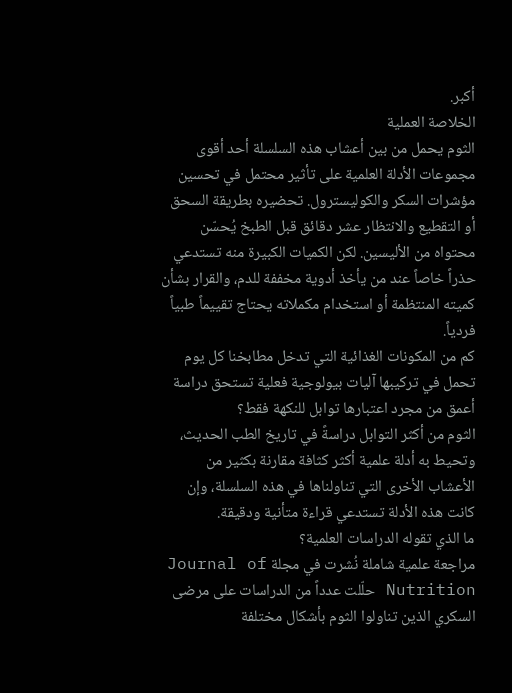أكبر.
الخلاصة العملية
الثوم يحمل من بين أعشاب هذه السلسلة أحد أقوى مجموعات الأدلة العلمية على تأثير محتمل في تحسين مؤشرات السكر والكوليسترول. تحضيره بطريقة السحق أو التقطيع والانتظار عشر دقائق قبل الطبخ يُحسّن محتواه من الأليسين. لكن الكميات الكبيرة منه تستدعي حذراً خاصاً عند من يأخذ أدوية مخففة للدم، والقرار بشأن كميته المنتظمة أو استخدام مكملاته يحتاج تقييماً طبياً فردياً.
كم من المكونات الغذائية التي تدخل مطابخنا كل يوم تحمل في تركيبها آليات بيولوجية فعلية تستحق دراسة أعمق من مجرد اعتبارها توابل للنكهة فقط؟
الثوم من أكثر التوابل دراسةً في تاريخ الطب الحديث، وتحيط به أدلة علمية أكثر كثافة مقارنة بكثير من الأعشاب الأخرى التي تناولناها في هذه السلسلة، وإن كانت هذه الأدلة تستدعي قراءة متأنية ودقيقة.
ما الذي تقوله الدراسات العلمية؟
مراجعة علمية شاملة نُشرت في مجلة Journal of Nutrition حلّلت عدداً من الدراسات على مرضى السكري الذين تناولوا الثوم بأشكال مختلفة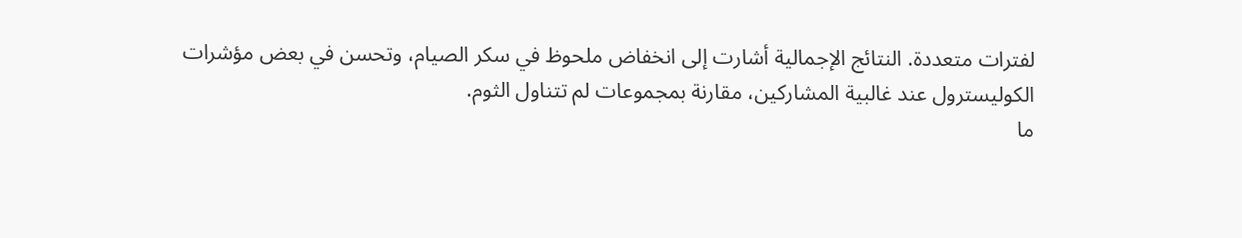لفترات متعددة. النتائج الإجمالية أشارت إلى انخفاض ملحوظ في سكر الصيام، وتحسن في بعض مؤشرات الكوليسترول عند غالبية المشاركين، مقارنة بمجموعات لم تتناول الثوم.
ما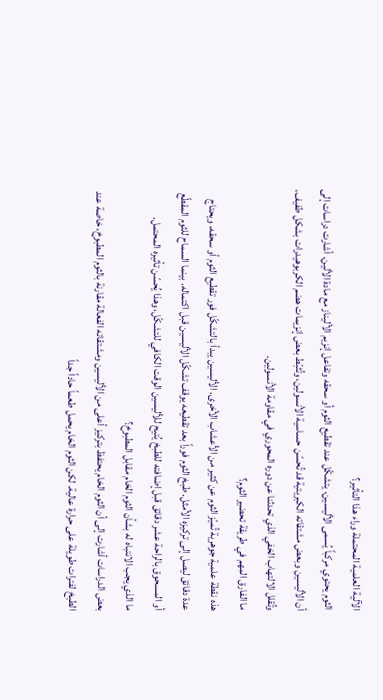الآلية العلمية المحتملة وراء هذا التأثير؟
الثوم يحتوي مركباً يُسمى الأليسين، يتشكّل عند تقطيع الثوم أو سحقه وتفاعل إنزيم الأليناز مع مادة الألين. أشارت دراسات إلى أن الأليسين وبعض مشتقاته الكبريتية قد تُحسّن حساسية الأنسولين، وتُثبّط بعض إنزيمات هضم الكربوهيدرات بشكل طفيف، وتُقلل الالتهاب الخفي الذي تحدثنا عن دوره المحوري في مقاومة الأنسولين.
ما الفارق المهم في طريقة تحضير الثوم؟
هذه نقطة علمية جوهرية تُميّز الثوم عن كثير من الأعشاب الأخرى. الأليسين يبدأ بالتشكّل فور تقطيع الثوم أو سحقه، ويحتاج عدة دقائق ليصل إلى تركيزه الأمثل. طبخ الثوم فوراً بعد تقطيعه يوقف تشكّل الأليسين قبل اكتماله. بينما السماح للثوم المقطّع أو المسحوق بالراحة عشر دقائق قبل إضافته للطبخ يُتيح للأليسين الوقت الكافي للتشكّل، وهذا يُحسّن تأثيره المحتمل.
ما الذي يجب الانتباه له بشأن الثوم الخام مقابل المطبوخ؟
بعض الدراسات أشارت إلى أن الثوم الخام يحتفظ بتركيز أعلى من الأليسين ومشتقاته الفعالة مقارنة بالثوم المطبوخ، خاصة عند الطبخ لفترات طويلة على حرارة عالية. لكن الثوم الخام يحمل طعماً حاداً جداً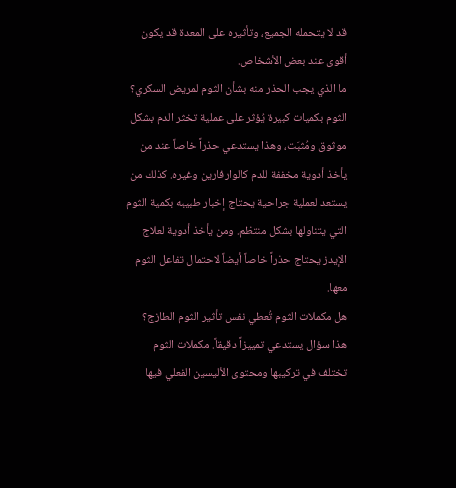قد لا يتحمله الجميع، وتأثيره على المعدة قد يكون أقوى عند بعض الأشخاص.
ما الذي يجب الحذر منه بشأن الثوم لمريض السكري؟
الثوم بكميات كبيرة يُؤثر على عملية تخثر الدم بشكل موثوق ومُثبَت، وهذا يستدعي حذراً خاصاً عند من يأخذ أدوية مخففة للدم كالوارفارين وغيره. كذلك من يستعد لعملية جراحية يحتاج إخبار طبيبه بكمية الثوم التي يتناولها بشكل منتظم. ومن يأخذ أدوية لعلاج الإيدز يحتاج حذراً خاصاً أيضاً لاحتمال تفاعل الثوم معها.
هل مكملات الثوم تُعطي نفس تأثير الثوم الطازج؟
هذا سؤال يستدعي تمييزاً دقيقاً. مكملات الثوم تختلف في تركيبها ومحتوى الأليسين الفعلي فيها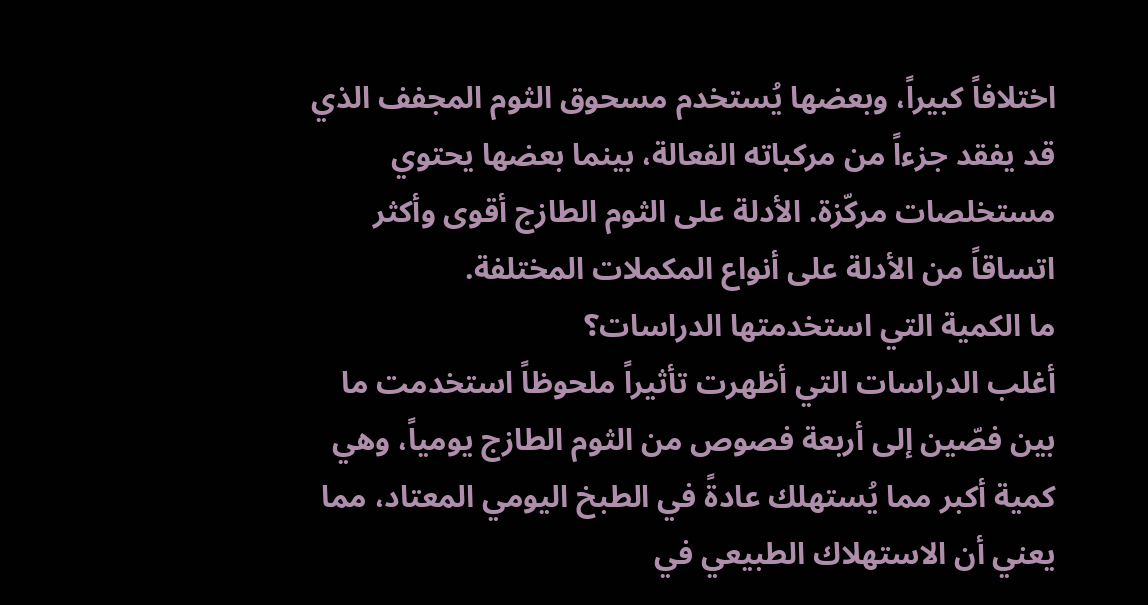اختلافاً كبيراً، وبعضها يُستخدم مسحوق الثوم المجفف الذي قد يفقد جزءاً من مركباته الفعالة، بينما بعضها يحتوي مستخلصات مركّزة. الأدلة على الثوم الطازج أقوى وأكثر اتساقاً من الأدلة على أنواع المكملات المختلفة.
ما الكمية التي استخدمتها الدراسات؟
أغلب الدراسات التي أظهرت تأثيراً ملحوظاً استخدمت ما بين فصّين إلى أربعة فصوص من الثوم الطازج يومياً، وهي كمية أكبر مما يُستهلك عادةً في الطبخ اليومي المعتاد، مما يعني أن الاستهلاك الطبيعي في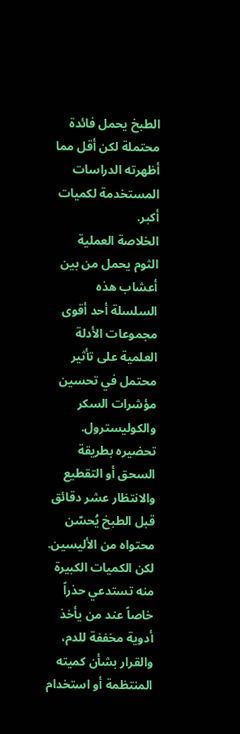الطبخ يحمل فائدة محتملة لكن أقل مما أظهرته الدراسات المستخدمة لكميات أكبر.
الخلاصة العملية
الثوم يحمل من بين أعشاب هذه السلسلة أحد أقوى مجموعات الأدلة العلمية على تأثير محتمل في تحسين مؤشرات السكر والكوليسترول. تحضيره بطريقة السحق أو التقطيع والانتظار عشر دقائق قبل الطبخ يُحسّن محتواه من الأليسين. لكن الكميات الكبيرة منه تستدعي حذراً خاصاً عند من يأخذ أدوية مخففة للدم، والقرار بشأن كميته المنتظمة أو استخدام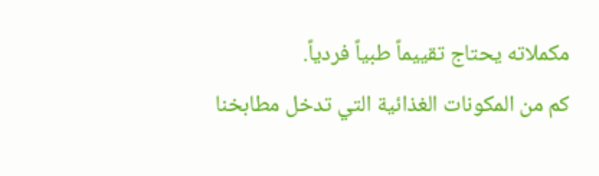مكملاته يحتاج تقييماً طبياً فردياً.
كم من المكونات الغذائية التي تدخل مطابخنا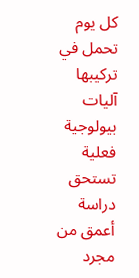كل يوم تحمل في تركيبها آليات بيولوجية فعلية تستحق دراسة أعمق من مجرد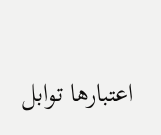اعتبارها توابل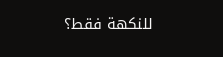للنكهة فقط؟